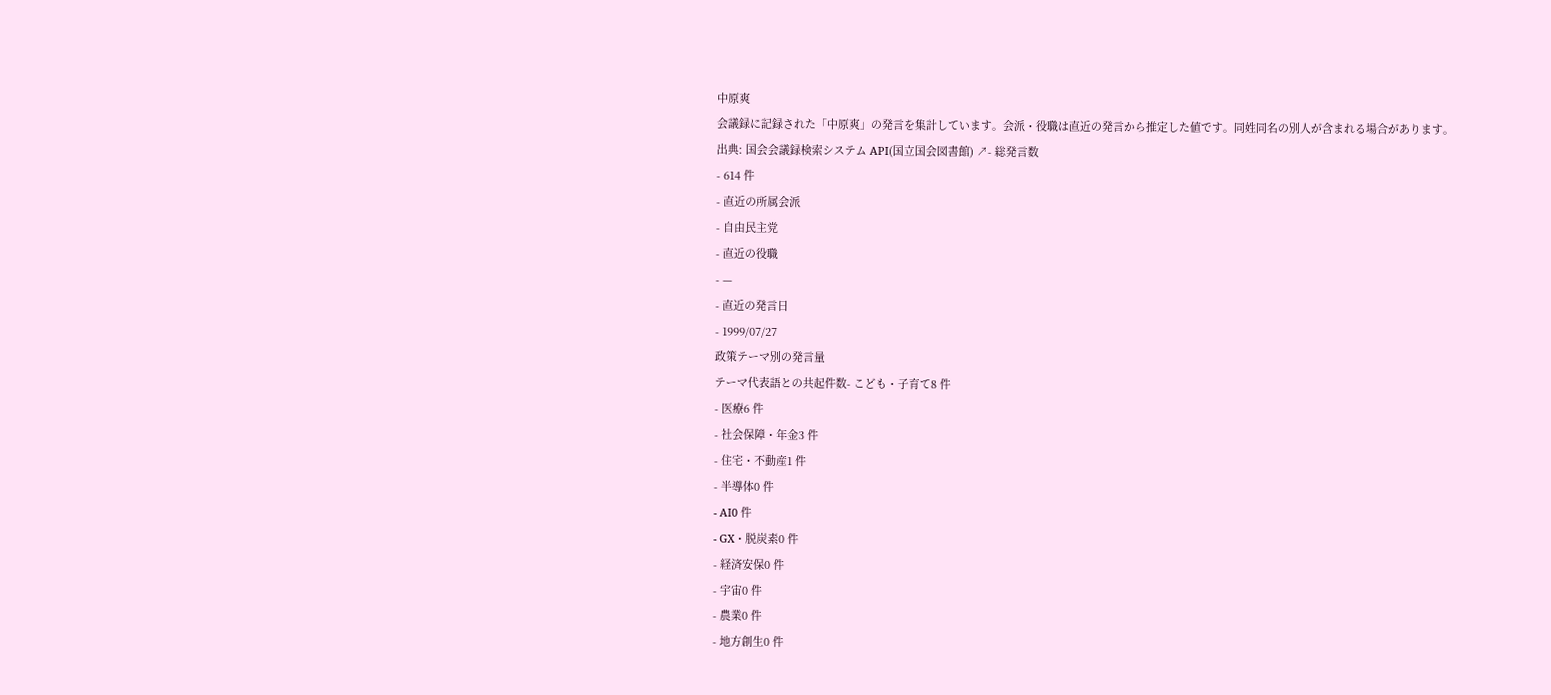中原爽
会議録に記録された「中原爽」の発言を集計しています。会派・役職は直近の発言から推定した値です。同姓同名の別人が含まれる場合があります。
出典: 国会会議録検索システム API(国立国会図書館) ↗- 総発言数
- 614 件
- 直近の所属会派
- 自由民主党
- 直近の役職
- —
- 直近の発言日
- 1999/07/27
政策テーマ別の発言量
テーマ代表語との共起件数- こども・子育て8 件
- 医療6 件
- 社会保障・年金3 件
- 住宅・不動産1 件
- 半導体0 件
- AI0 件
- GX・脱炭素0 件
- 経済安保0 件
- 宇宙0 件
- 農業0 件
- 地方創生0 件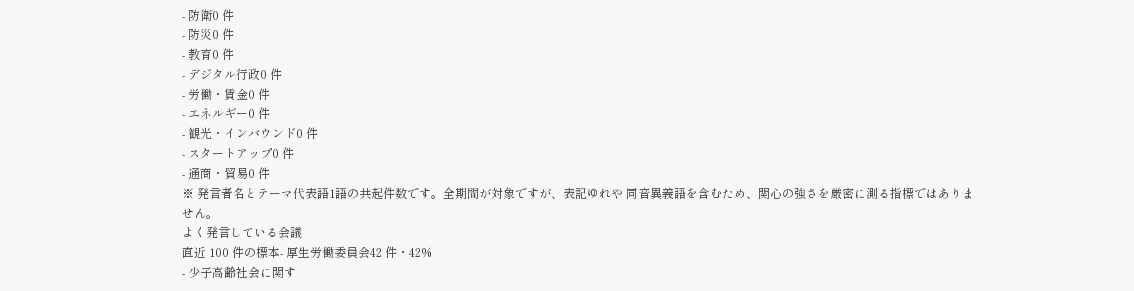- 防衛0 件
- 防災0 件
- 教育0 件
- デジタル行政0 件
- 労働・賃金0 件
- エネルギー0 件
- 観光・インバウンド0 件
- スタートアップ0 件
- 通商・貿易0 件
※ 発言者名とテーマ代表語1語の共起件数です。全期間が対象ですが、表記ゆれや 同音異義語を含むため、関心の強さを厳密に測る指標ではありません。
よく発言している会議
直近 100 件の標本- 厚生労働委員会42 件・42%
- 少子高齢社会に関す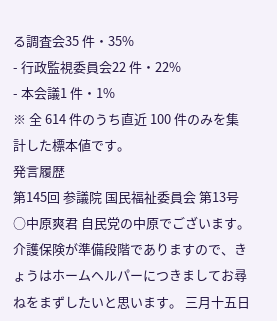る調査会35 件・35%
- 行政監視委員会22 件・22%
- 本会議1 件・1%
※ 全 614 件のうち直近 100 件のみを集計した標本値です。
発言履歴
第145回 参議院 国民福祉委員会 第13号
○中原爽君 自民党の中原でございます。 介護保険が準備段階でありますので、きょうはホームヘルパーにつきましてお尋ねをまずしたいと思います。 三月十五日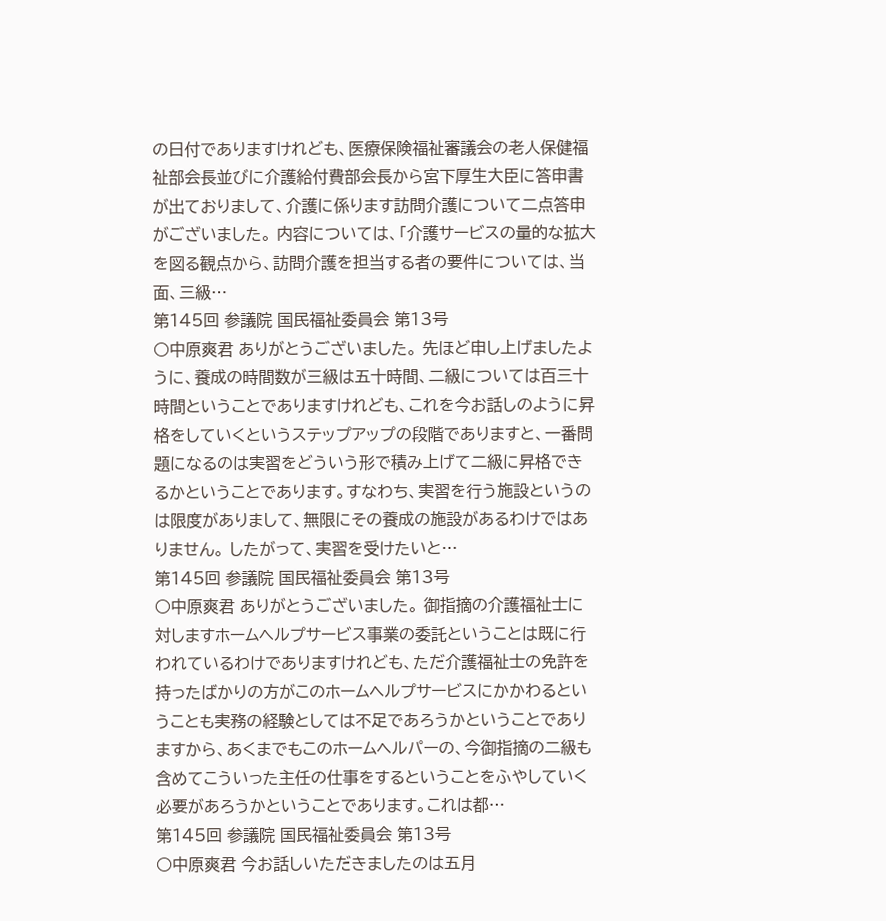の日付でありますけれども、医療保険福祉審議会の老人保健福祉部会長並びに介護給付費部会長から宮下厚生大臣に答申書が出ておりまして、介護に係ります訪問介護について二点答申がございました。 内容については、「介護サービスの量的な拡大を図る観点から、訪問介護を担当する者の要件については、当面、三級…
第145回 参議院 国民福祉委員会 第13号
○中原爽君 ありがとうございました。 先ほど申し上げましたように、養成の時間数が三級は五十時間、二級については百三十時間ということでありますけれども、これを今お話しのように昇格をしていくというステップアップの段階でありますと、一番問題になるのは実習をどういう形で積み上げて二級に昇格できるかということであります。すなわち、実習を行う施設というのは限度がありまして、無限にその養成の施設があるわけではありません。 したがって、実習を受けたいと…
第145回 参議院 国民福祉委員会 第13号
○中原爽君 ありがとうございました。 御指摘の介護福祉士に対しますホームヘルプサービス事業の委託ということは既に行われているわけでありますけれども、ただ介護福祉士の免許を持ったばかりの方がこのホームヘルプサービスにかかわるということも実務の経験としては不足であろうかということでありますから、あくまでもこのホームヘルパーの、今御指摘の二級も含めてこういった主任の仕事をするということをふやしていく必要があろうかということであります。これは都…
第145回 参議院 国民福祉委員会 第13号
○中原爽君 今お話しいただきましたのは五月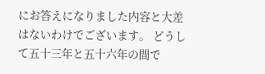にお答えになりました内容と大差はないわけでございます。 どうして五十三年と五十六年の間で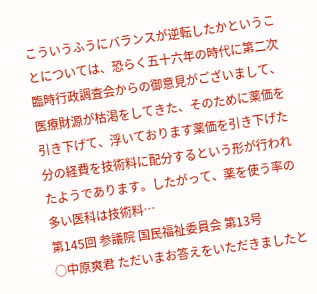こういうふうにバランスが逆転したかということについては、恐らく五十六年の時代に第二次臨時行政調査会からの御意見がございまして、医療財源が枯渇をしてきた、そのために薬価を引き下げて、浮いております薬価を引き下げた分の経費を技術料に配分するという形が行われたようであります。したがって、薬を使う率の多い医科は技術料…
第145回 参議院 国民福祉委員会 第13号
○中原爽君 ただいまお答えをいただきましたと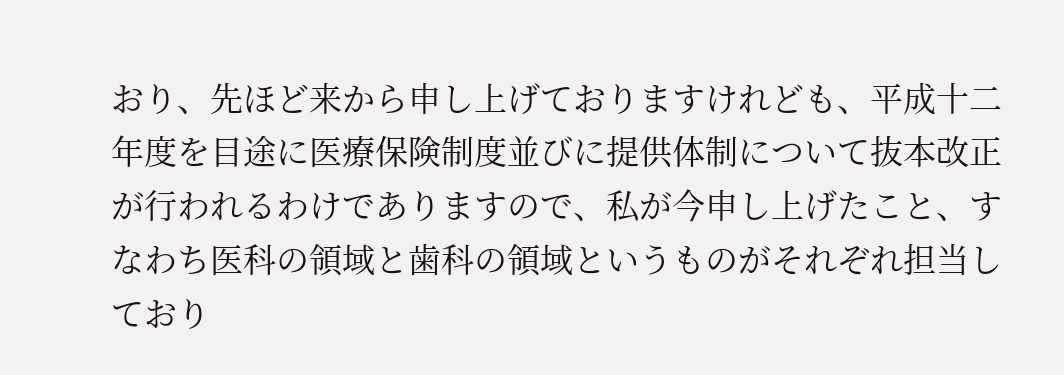おり、先ほど来から申し上げておりますけれども、平成十二年度を目途に医療保険制度並びに提供体制について抜本改正が行われるわけでありますので、私が今申し上げたこと、すなわち医科の領域と歯科の領域というものがそれぞれ担当しており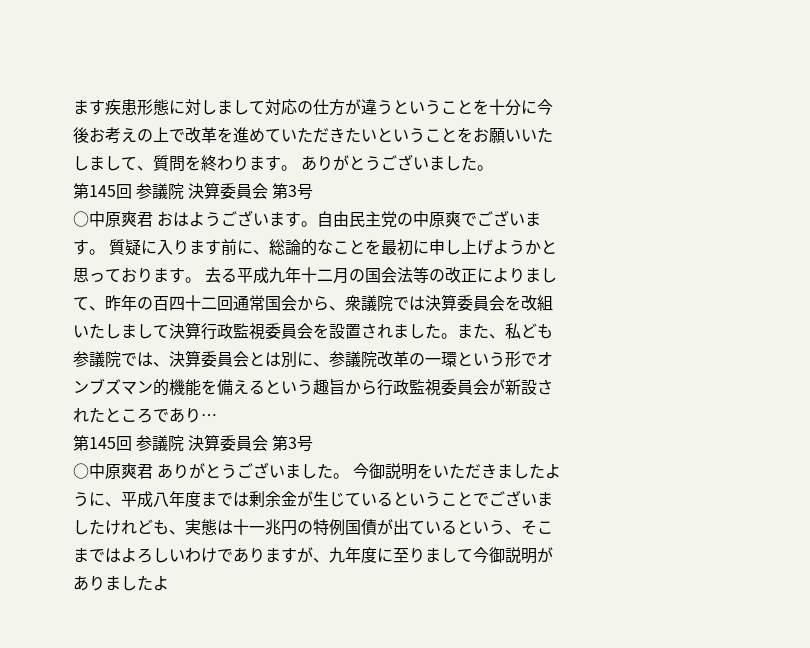ます疾患形態に対しまして対応の仕方が違うということを十分に今後お考えの上で改革を進めていただきたいということをお願いいたしまして、質問を終わります。 ありがとうございました。
第145回 参議院 決算委員会 第3号
○中原爽君 おはようございます。自由民主党の中原爽でございます。 質疑に入ります前に、総論的なことを最初に申し上げようかと思っております。 去る平成九年十二月の国会法等の改正によりまして、昨年の百四十二回通常国会から、衆議院では決算委員会を改組いたしまして決算行政監視委員会を設置されました。また、私ども参議院では、決算委員会とは別に、参議院改革の一環という形でオンブズマン的機能を備えるという趣旨から行政監視委員会が新設されたところであり…
第145回 参議院 決算委員会 第3号
○中原爽君 ありがとうございました。 今御説明をいただきましたように、平成八年度までは剰余金が生じているということでございましたけれども、実態は十一兆円の特例国債が出ているという、そこまではよろしいわけでありますが、九年度に至りまして今御説明がありましたよ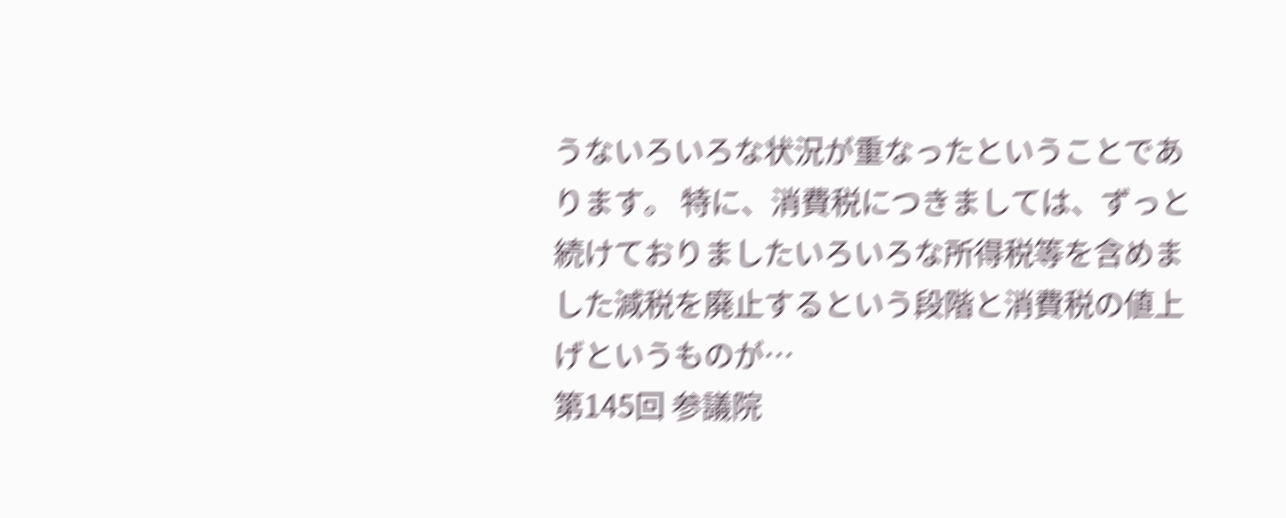うないろいろな状況が重なったということであります。 特に、消費税につきましては、ずっと続けておりましたいろいろな所得税等を含めました減税を廃止するという段階と消費税の値上げというものが…
第145回 参議院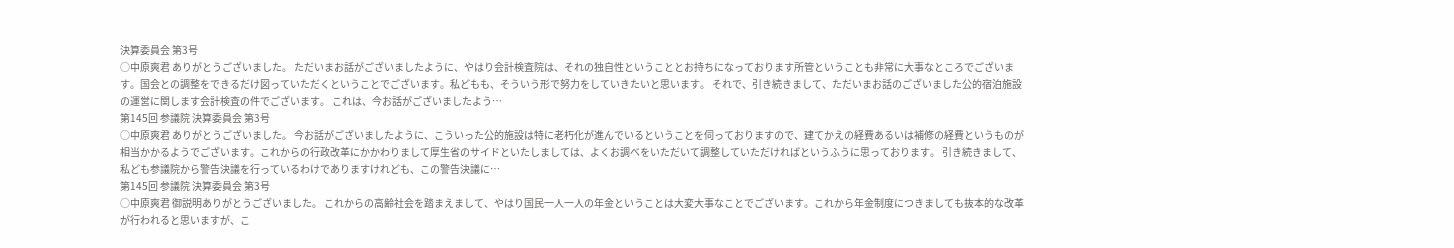決算委員会 第3号
○中原爽君 ありがとうございました。 ただいまお話がございましたように、やはり会計検査院は、それの独自性ということとお持ちになっております所管ということも非常に大事なところでございます。国会との調整をできるだけ図っていただくということでございます。私どもも、そういう形で努力をしていきたいと思います。 それで、引き続きまして、ただいまお話のございました公的宿泊施設の運営に関します会計検査の件でございます。 これは、今お話がございましたよう…
第145回 参議院 決算委員会 第3号
○中原爽君 ありがとうございました。 今お話がございましたように、こういった公的施設は特に老朽化が進んでいるということを伺っておりますので、建てかえの経費あるいは補修の経費というものが相当かかるようでございます。これからの行政改革にかかわりまして厚生省のサイドといたしましては、よくお調べをいただいて調整していただければというふうに思っております。 引き続きまして、私ども参議院から警告決議を行っているわけでありますけれども、この警告決議に…
第145回 参議院 決算委員会 第3号
○中原爽君 御説明ありがとうございました。 これからの高齢社会を踏まえまして、やはり国民一人一人の年金ということは大変大事なことでございます。これから年金制度につきましても抜本的な改革が行われると思いますが、こ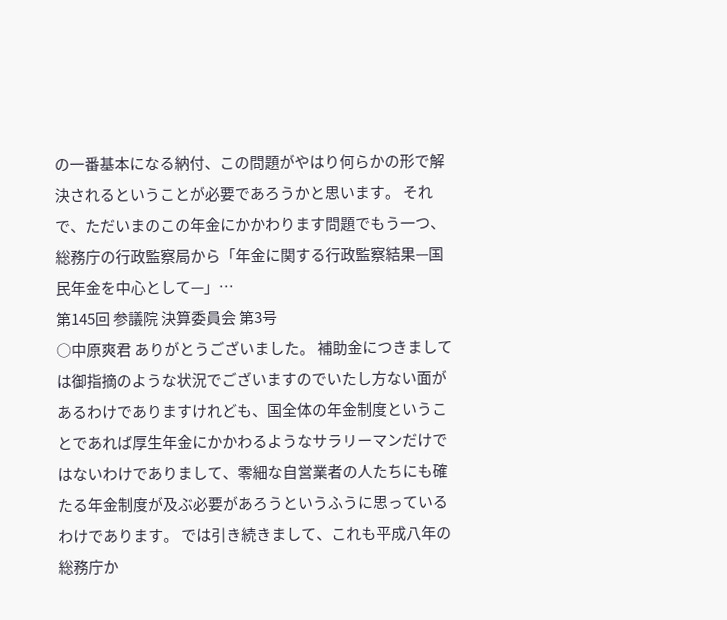の一番基本になる納付、この問題がやはり何らかの形で解決されるということが必要であろうかと思います。 それで、ただいまのこの年金にかかわります問題でもう一つ、総務庁の行政監察局から「年金に関する行政監察結果—国民年金を中心として—」…
第145回 参議院 決算委員会 第3号
○中原爽君 ありがとうございました。 補助金につきましては御指摘のような状況でございますのでいたし方ない面があるわけでありますけれども、国全体の年金制度ということであれば厚生年金にかかわるようなサラリーマンだけではないわけでありまして、零細な自営業者の人たちにも確たる年金制度が及ぶ必要があろうというふうに思っているわけであります。 では引き続きまして、これも平成八年の総務庁か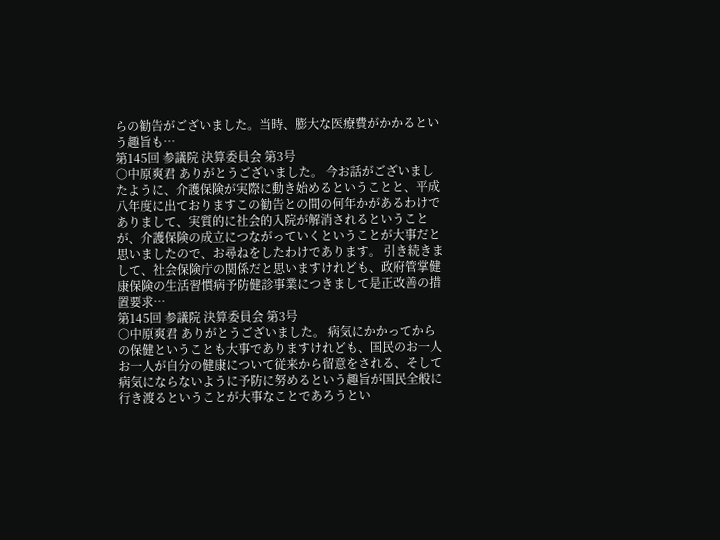らの勧告がございました。当時、膨大な医療費がかかるという趣旨も…
第145回 参議院 決算委員会 第3号
○中原爽君 ありがとうございました。 今お話がございましたように、介護保険が実際に動き始めるということと、平成八年度に出ておりますこの勧告との間の何年かがあるわけでありまして、実質的に社会的入院が解消されるということが、介護保険の成立につながっていくということが大事だと思いましたので、お尋ねをしたわけであります。 引き続きまして、社会保険庁の関係だと思いますけれども、政府管掌健康保険の生活習慣病予防健診事業につきまして是正改善の措置要求…
第145回 参議院 決算委員会 第3号
○中原爽君 ありがとうございました。 病気にかかってからの保健ということも大事でありますけれども、国民のお一人お一人が自分の健康について従来から留意をされる、そして病気にならないように予防に努めるという趣旨が国民全般に行き渡るということが大事なことであろうとい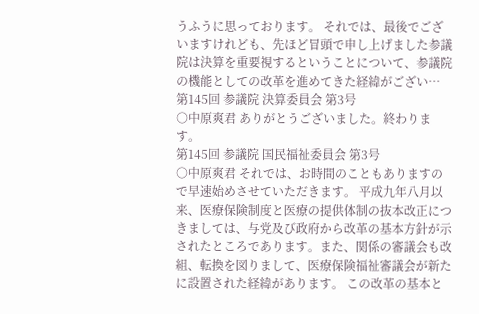うふうに思っております。 それでは、最後でございますけれども、先ほど冒頭で申し上げました参議院は決算を重要視するということについて、参議院の機能としての改革を進めてきた経緯がござい…
第145回 参議院 決算委員会 第3号
○中原爽君 ありがとうございました。終わります。
第145回 参議院 国民福祉委員会 第3号
○中原爽君 それでは、お時間のこともありますので早速始めさせていただきます。 平成九年八月以来、医療保険制度と医療の提供体制の抜本改正につきましては、与党及び政府から改革の基本方針が示されたところであります。また、関係の審議会も改組、転換を図りまして、医療保険福祉審議会が新たに設置された経緯があります。 この改革の基本と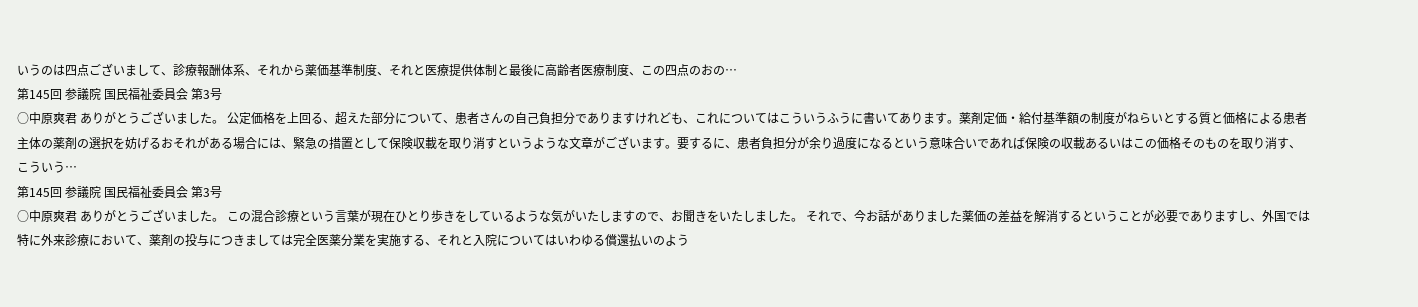いうのは四点ございまして、診療報酬体系、それから薬価基準制度、それと医療提供体制と最後に高齢者医療制度、この四点のおの…
第145回 参議院 国民福祉委員会 第3号
○中原爽君 ありがとうございました。 公定価格を上回る、超えた部分について、患者さんの自己負担分でありますけれども、これについてはこういうふうに書いてあります。薬剤定価・給付基準額の制度がねらいとする質と価格による患者主体の薬剤の選択を妨げるおそれがある場合には、緊急の措置として保険収載を取り消すというような文章がございます。要するに、患者負担分が余り過度になるという意味合いであれば保険の収載あるいはこの価格そのものを取り消す、こういう…
第145回 参議院 国民福祉委員会 第3号
○中原爽君 ありがとうございました。 この混合診療という言葉が現在ひとり歩きをしているような気がいたしますので、お聞きをいたしました。 それで、今お話がありました薬価の差益を解消するということが必要でありますし、外国では特に外来診療において、薬剤の投与につきましては完全医薬分業を実施する、それと入院についてはいわゆる償還払いのよう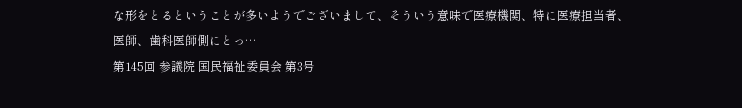な形をとるということが多いようでございまして、そういう意味で医療機関、特に医療担当者、医師、歯科医師側にとっ…
第145回 参議院 国民福祉委員会 第3号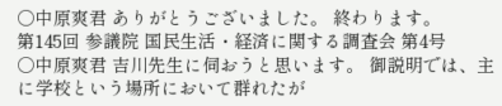○中原爽君 ありがとうございました。 終わります。
第145回 参議院 国民生活・経済に関する調査会 第4号
○中原爽君 吉川先生に伺おうと思います。 御説明では、主に学校という場所において群れたが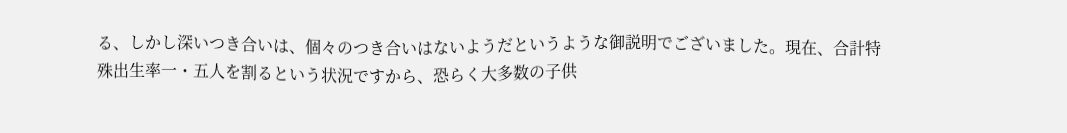る、しかし深いつき合いは、個々のつき合いはないようだというような御説明でございました。現在、合計特殊出生率一・五人を割るという状況ですから、恐らく大多数の子供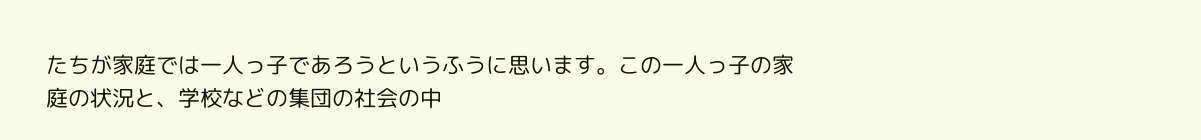たちが家庭では一人っ子であろうというふうに思います。この一人っ子の家庭の状況と、学校などの集団の社会の中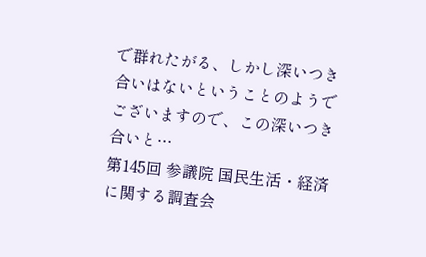で群れたがる、しかし深いつき合いはないということのようでございますので、この深いつき合いと…
第145回 参議院 国民生活・経済に関する調査会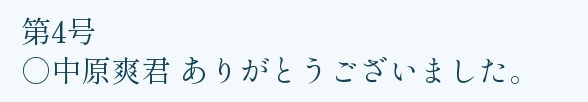第4号
○中原爽君 ありがとうございました。